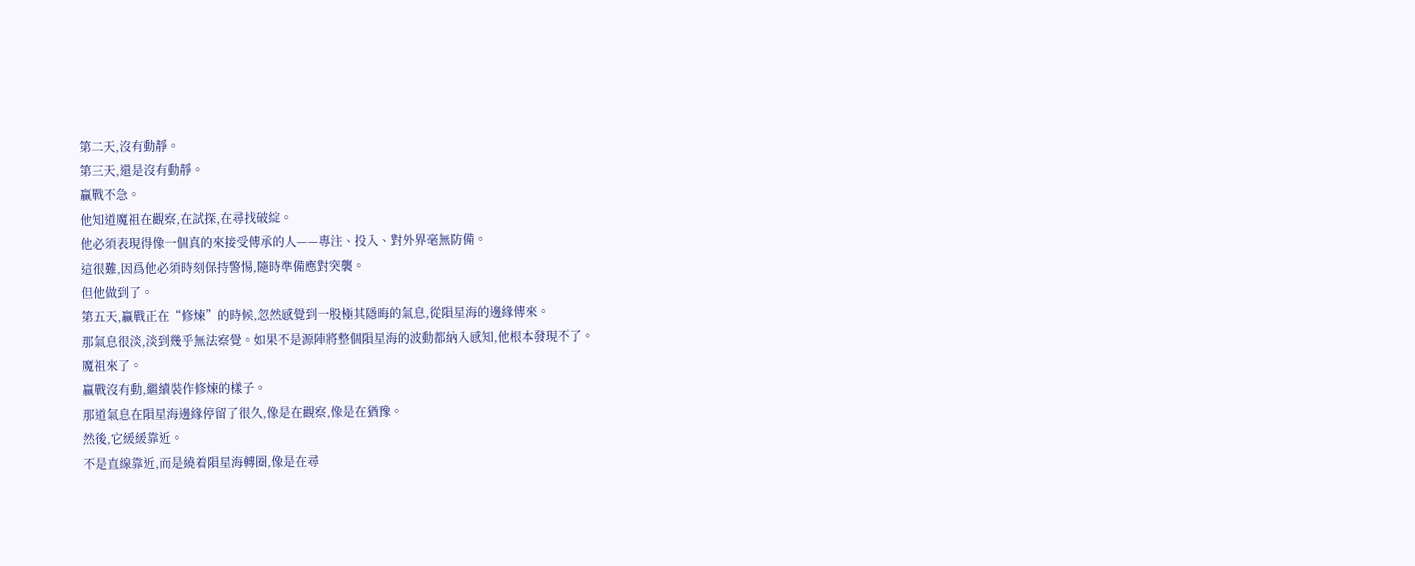第二天,沒有動靜。
第三天,還是沒有動靜。
贏戰不急。
他知道魔祖在觀察,在試探,在尋找破綻。
他必須表現得像一個真的來接受傳承的人——專注、投入、對外界毫無防備。
這很難,因爲他必須時刻保持警惕,隨時準備應對突襲。
但他做到了。
第五天,贏戰正在“修煉”的時候,忽然感覺到一股極其隱晦的氣息,從隕星海的邊緣傳來。
那氣息很淡,淡到幾乎無法察覺。如果不是源陣將整個隕星海的波動都納入感知,他根本發現不了。
魔祖來了。
贏戰沒有動,繼續裝作修煉的樣子。
那道氣息在隕星海邊緣停留了很久,像是在觀察,像是在猶豫。
然後,它緩緩靠近。
不是直線靠近,而是繞着隕星海轉圈,像是在尋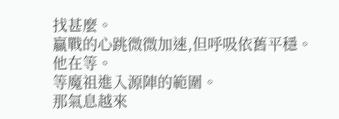找甚麼。
贏戰的心跳微微加速,但呼吸依舊平穩。
他在等。
等魔祖進入源陣的範圍。
那氣息越來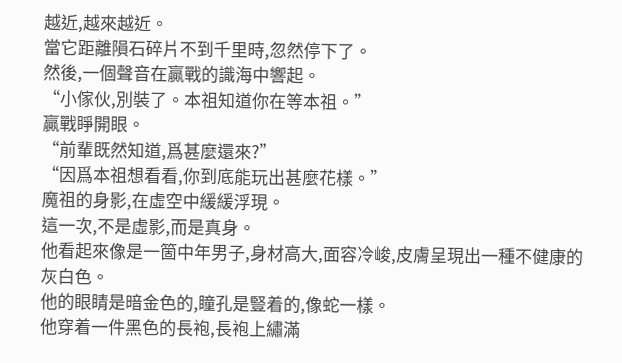越近,越來越近。
當它距離隕石碎片不到千里時,忽然停下了。
然後,一個聲音在贏戰的識海中響起。
“小傢伙,別裝了。本祖知道你在等本祖。”
贏戰睜開眼。
“前輩既然知道,爲甚麼還來?”
“因爲本祖想看看,你到底能玩出甚麼花樣。”
魔祖的身影,在虛空中緩緩浮現。
這一次,不是虛影,而是真身。
他看起來像是一箇中年男子,身材高大,面容冷峻,皮膚呈現出一種不健康的灰白色。
他的眼睛是暗金色的,瞳孔是豎着的,像蛇一樣。
他穿着一件黑色的長袍,長袍上繡滿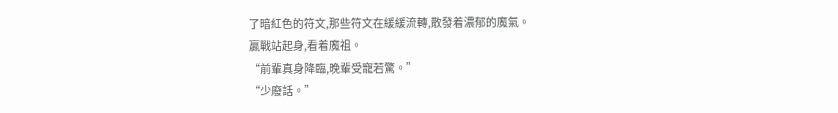了暗紅色的符文,那些符文在緩緩流轉,散發着濃郁的魔氣。
贏戰站起身,看着魔祖。
“前輩真身降臨,晚輩受寵若驚。”
“少廢話。”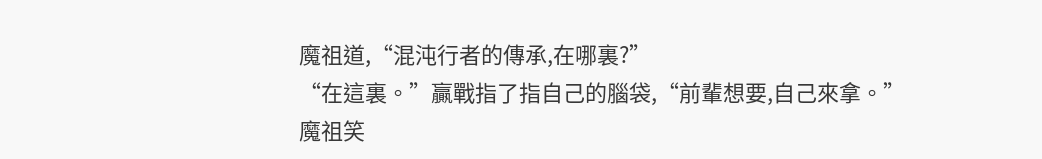魔祖道,“混沌行者的傳承,在哪裏?”
“在這裏。”贏戰指了指自己的腦袋,“前輩想要,自己來拿。”
魔祖笑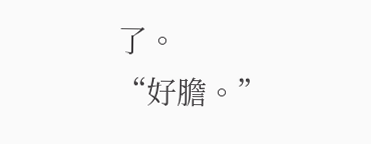了。
“好膽。”